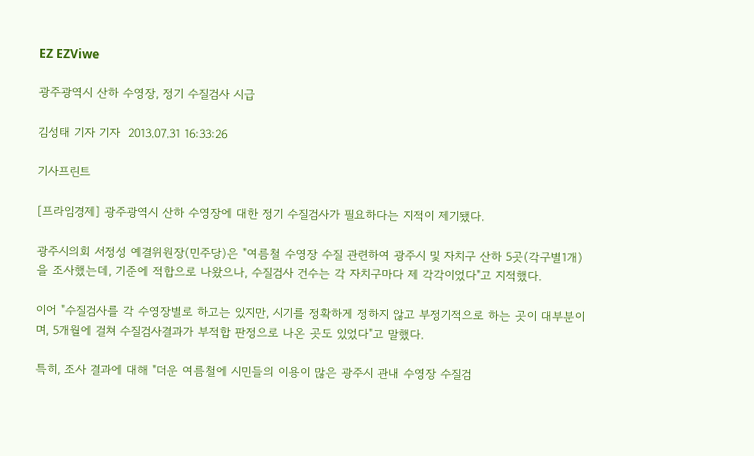EZ EZViwe

광주광역시 산하 수영장, 정기 수질검사 시급

김성태 기자 기자  2013.07.31 16:33:26

기사프린트

[프라임경제] 광주광역시 산하 수영장에 대한 정기 수질검사가 필요하다는 지적이 제기됐다.

광주시의회 서정성 예결위원장(민주당)은 "여름철 수영장 수질 관련하여 광주시 및 자치구 산하 5곳(각구별1개)을 조사했는데, 기준에 적합으로 나왔으나, 수질검사 건수는 각 자치구마다 제 각각이었다"고 지적했다.

이어 "수질검사를 각 수영장별로 하고는 있지만, 시기를 정확하게 정하지 않고 부정기적으로 하는 곳이 대부분이며, 5개월에 걸쳐 수질검사결과가 부적합 판정으로 나온 곳도 있었다"고 말했다.

특히, 조사 결과에 대해 "더운 여름철에 시민들의 이용이 많은 광주시 관내 수영장 수질검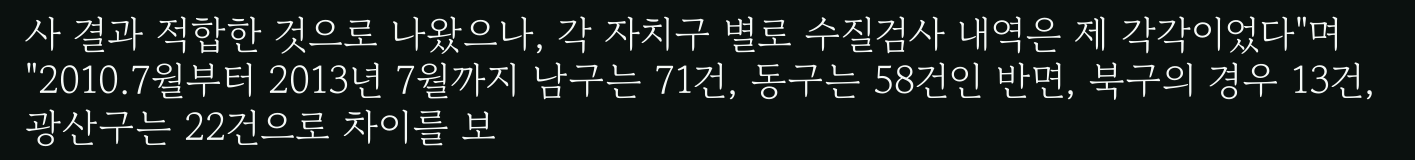사 결과 적합한 것으로 나왔으나, 각 자치구 별로 수질검사 내역은 제 각각이었다"며 "2010.7월부터 2013년 7월까지 남구는 71건, 동구는 58건인 반면, 북구의 경우 13건, 광산구는 22건으로 차이를 보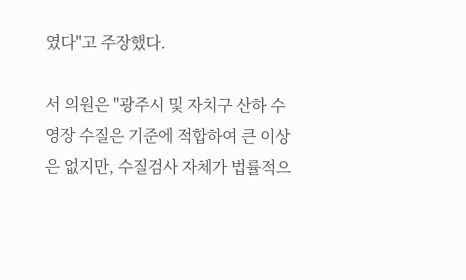였다"고 주장했다.

서 의원은 "광주시 및 자치구 산하 수영장 수질은 기준에 적합하여 큰 이상은 없지만, 수질검사 자체가 법률적으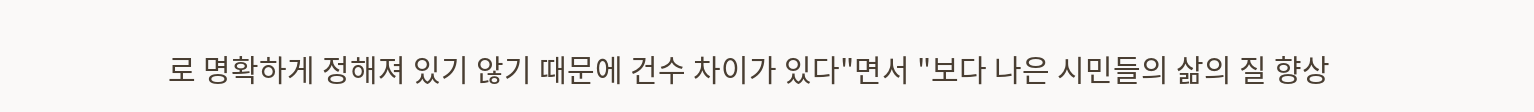로 명확하게 정해져 있기 않기 때문에 건수 차이가 있다"면서 "보다 나은 시민들의 삶의 질 향상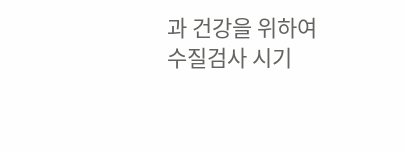과 건강을 위하여 수질검사 시기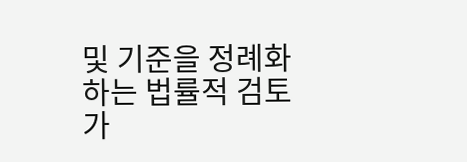및 기준을 정례화 하는 법률적 검토가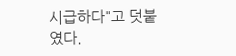시급하다"고 덧붙였다.